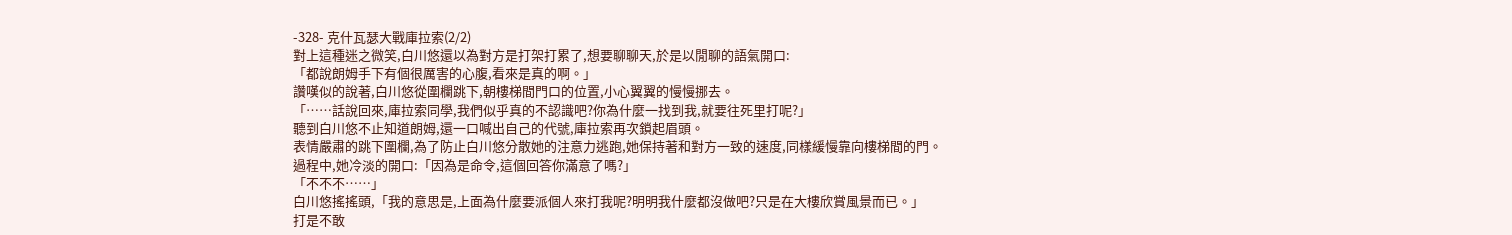-328- 克什瓦瑟大戰庫拉索(2/2)
對上這種迷之微笑,白川悠還以為對方是打架打累了,想要聊聊天,於是以閒聊的語氣開口:
「都說朗姆手下有個很厲害的心腹,看來是真的啊。」
讚嘆似的說著,白川悠從圍欄跳下,朝樓梯間門口的位置,小心翼翼的慢慢挪去。
「……話說回來,庫拉索同學,我們似乎真的不認識吧?你為什麼一找到我,就要往死里打呢?」
聽到白川悠不止知道朗姆,還一口喊出自己的代號,庫拉索再次鎖起眉頭。
表情嚴肅的跳下圍欄,為了防止白川悠分散她的注意力逃跑,她保持著和對方一致的速度,同樣緩慢靠向樓梯間的門。
過程中,她冷淡的開口:「因為是命令,這個回答你滿意了嗎?」
「不不不……」
白川悠搖搖頭,「我的意思是,上面為什麼要派個人來打我呢?明明我什麼都沒做吧?只是在大樓欣賞風景而已。」
打是不敢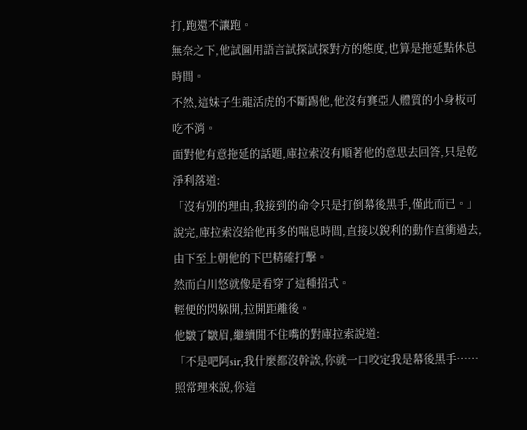打,跑還不讓跑。
無奈之下,他試圖用語言試探試探對方的態度,也算是拖延點休息時間。
不然,這妹子生龍活虎的不斷踢他,他沒有賽亞人體質的小身板可吃不消。
面對他有意拖延的話題,庫拉索沒有順著他的意思去回答,只是乾淨利落道:
「沒有別的理由,我接到的命令只是打倒幕後黑手,僅此而已。」
說完,庫拉索沒給他再多的喘息時間,直接以銳利的動作直衝過去,由下至上朝他的下巴精確打擊。
然而白川悠就像是看穿了這種招式。
輕便的閃躲開,拉開距離後。
他皺了皺眉,繼續閒不住嘴的對庫拉索說道:
「不是吧阿sir,我什麼都沒幹誒,你就一口咬定我是幕後黑手……照常理來說,你這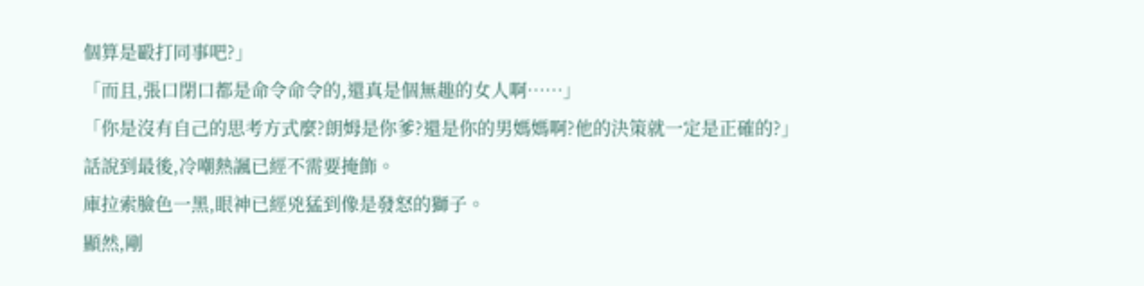個算是毆打同事吧?」
「而且,張口閉口都是命令命令的,還真是個無趣的女人啊……」
「你是沒有自己的思考方式麼?朗姆是你爹?還是你的男媽媽啊?他的決策就一定是正確的?」
話說到最後,冷嘲熱諷已經不需要掩飾。
庫拉索臉色一黑,眼神已經兇猛到像是發怒的獅子。
顯然,剛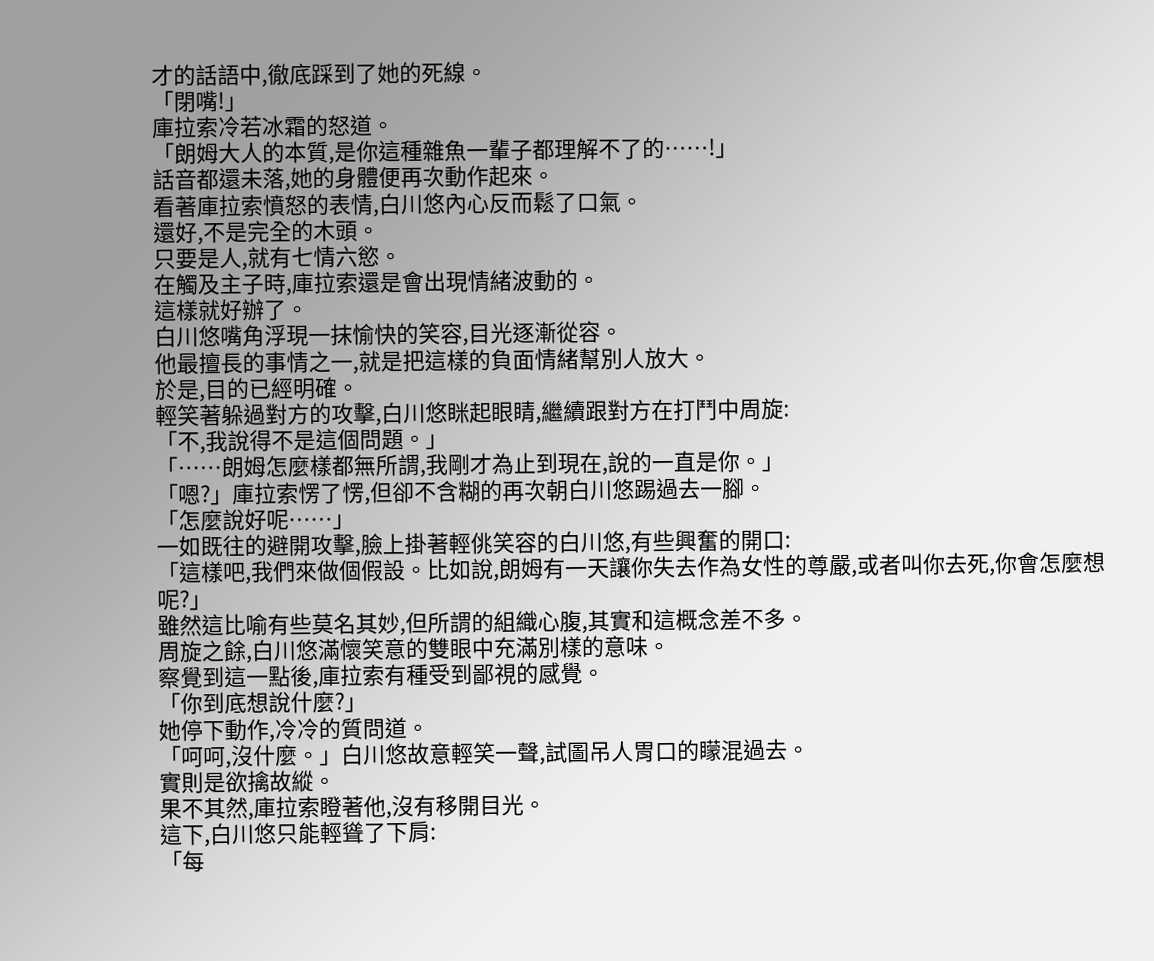才的話語中,徹底踩到了她的死線。
「閉嘴!」
庫拉索冷若冰霜的怒道。
「朗姆大人的本質,是你這種雜魚一輩子都理解不了的……!」
話音都還未落,她的身體便再次動作起來。
看著庫拉索憤怒的表情,白川悠內心反而鬆了口氣。
還好,不是完全的木頭。
只要是人,就有七情六慾。
在觸及主子時,庫拉索還是會出現情緒波動的。
這樣就好辦了。
白川悠嘴角浮現一抹愉快的笑容,目光逐漸從容。
他最擅長的事情之一,就是把這樣的負面情緒幫別人放大。
於是,目的已經明確。
輕笑著躲過對方的攻擊,白川悠眯起眼睛,繼續跟對方在打鬥中周旋:
「不,我說得不是這個問題。」
「……朗姆怎麼樣都無所謂,我剛才為止到現在,說的一直是你。」
「嗯?」庫拉索愣了愣,但卻不含糊的再次朝白川悠踢過去一腳。
「怎麼說好呢……」
一如既往的避開攻擊,臉上掛著輕佻笑容的白川悠,有些興奮的開口:
「這樣吧,我們來做個假設。比如說,朗姆有一天讓你失去作為女性的尊嚴,或者叫你去死,你會怎麼想呢?」
雖然這比喻有些莫名其妙,但所謂的組織心腹,其實和這概念差不多。
周旋之餘,白川悠滿懷笑意的雙眼中充滿別樣的意味。
察覺到這一點後,庫拉索有種受到鄙視的感覺。
「你到底想說什麼?」
她停下動作,冷冷的質問道。
「呵呵,沒什麼。」白川悠故意輕笑一聲,試圖吊人胃口的矇混過去。
實則是欲擒故縱。
果不其然,庫拉索瞪著他,沒有移開目光。
這下,白川悠只能輕聳了下肩:
「每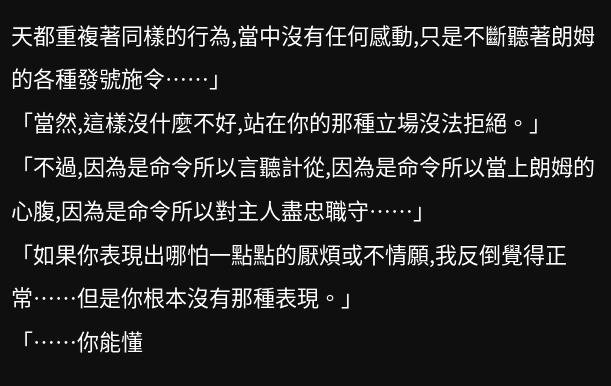天都重複著同樣的行為,當中沒有任何感動,只是不斷聽著朗姆的各種發號施令……」
「當然,這樣沒什麼不好,站在你的那種立場沒法拒絕。」
「不過,因為是命令所以言聽計從,因為是命令所以當上朗姆的心腹,因為是命令所以對主人盡忠職守……」
「如果你表現出哪怕一點點的厭煩或不情願,我反倒覺得正常……但是你根本沒有那種表現。」
「……你能懂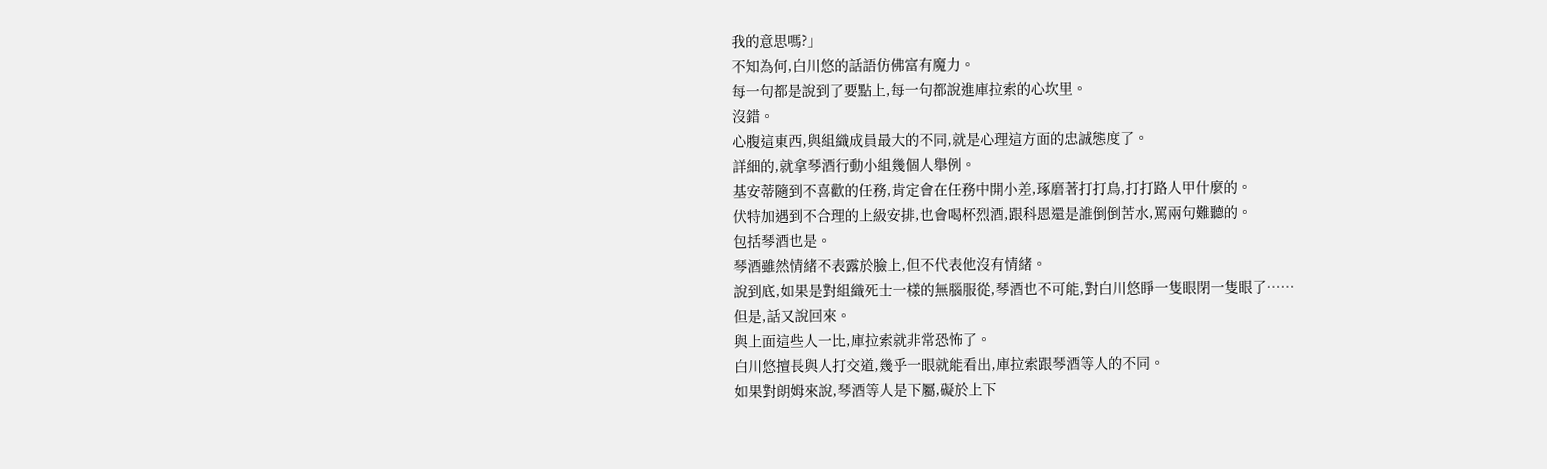我的意思嗎?」
不知為何,白川悠的話語仿佛富有魔力。
每一句都是說到了要點上,每一句都說進庫拉索的心坎里。
沒錯。
心腹這東西,與組織成員最大的不同,就是心理這方面的忠誠態度了。
詳細的,就拿琴酒行動小組幾個人舉例。
基安蒂隨到不喜歡的任務,肯定會在任務中開小差,琢磨著打打鳥,打打路人甲什麼的。
伏特加遇到不合理的上級安排,也會喝杯烈酒,跟科恩還是誰倒倒苦水,罵兩句難聽的。
包括琴酒也是。
琴酒雖然情緒不表露於臉上,但不代表他沒有情緒。
說到底,如果是對組織死士一樣的無腦服從,琴酒也不可能,對白川悠睜一隻眼閉一隻眼了……
但是,話又說回來。
與上面這些人一比,庫拉索就非常恐怖了。
白川悠擅長與人打交道,幾乎一眼就能看出,庫拉索跟琴酒等人的不同。
如果對朗姆來說,琴酒等人是下屬,礙於上下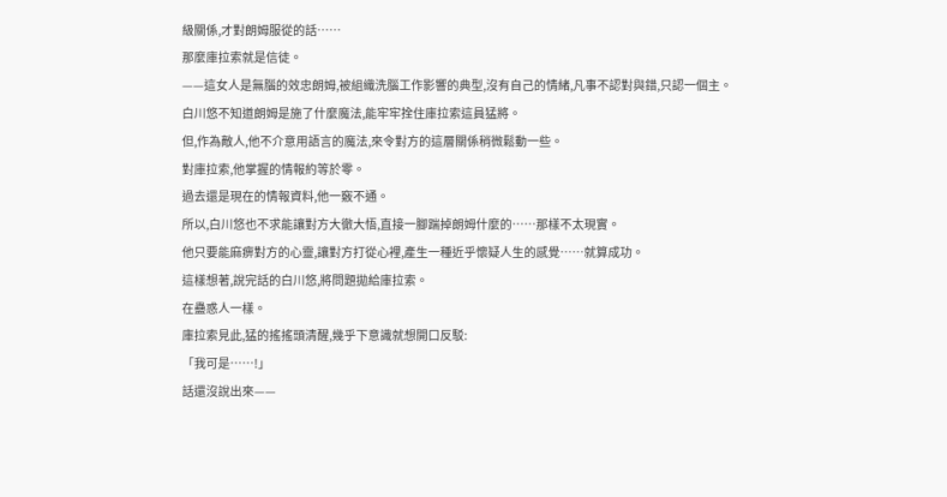級關係,才對朗姆服從的話……
那麼庫拉索就是信徒。
——這女人是無腦的效忠朗姆,被組織洗腦工作影響的典型,沒有自己的情緒,凡事不認對與錯,只認一個主。
白川悠不知道朗姆是施了什麼魔法,能牢牢拴住庫拉索這員猛將。
但,作為敵人,他不介意用語言的魔法,來令對方的這層關係稍微鬆動一些。
對庫拉索,他掌握的情報約等於零。
過去還是現在的情報資料,他一竅不通。
所以,白川悠也不求能讓對方大徹大悟,直接一腳踹掉朗姆什麼的……那樣不太現實。
他只要能麻痹對方的心靈,讓對方打從心裡,產生一種近乎懷疑人生的感覺……就算成功。
這樣想著,說完話的白川悠,將問題拋給庫拉索。
在蠱惑人一樣。
庫拉索見此,猛的搖搖頭清醒,幾乎下意識就想開口反駁:
「我可是……!」
話還沒說出來——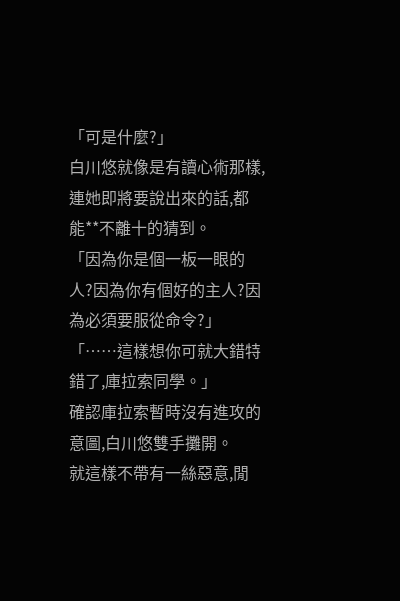「可是什麼?」
白川悠就像是有讀心術那樣,連她即將要說出來的話,都能**不離十的猜到。
「因為你是個一板一眼的人?因為你有個好的主人?因為必須要服從命令?」
「……這樣想你可就大錯特錯了,庫拉索同學。」
確認庫拉索暫時沒有進攻的意圖,白川悠雙手攤開。
就這樣不帶有一絲惡意,閒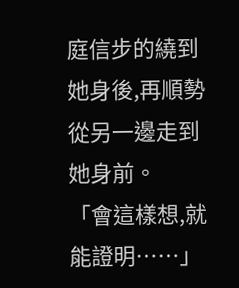庭信步的繞到她身後,再順勢從另一邊走到她身前。
「會這樣想,就能證明……」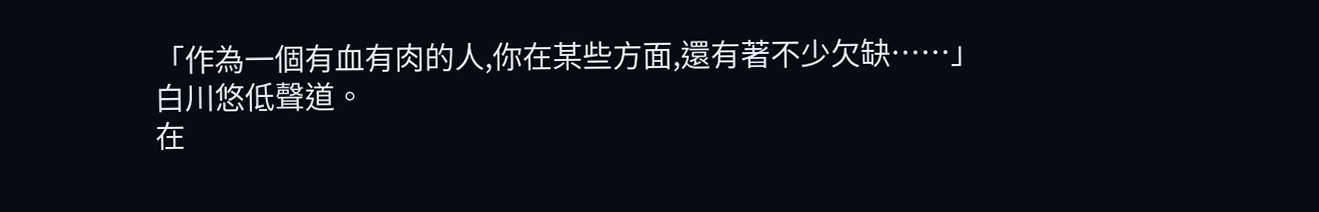「作為一個有血有肉的人,你在某些方面,還有著不少欠缺……」
白川悠低聲道。
在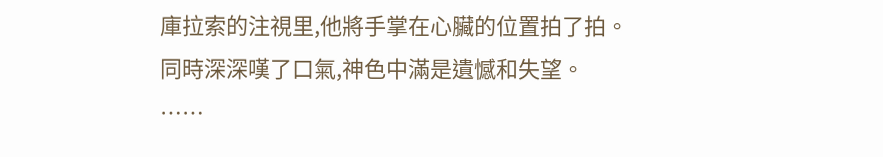庫拉索的注視里,他將手掌在心臟的位置拍了拍。
同時深深嘆了口氣,神色中滿是遺憾和失望。
……